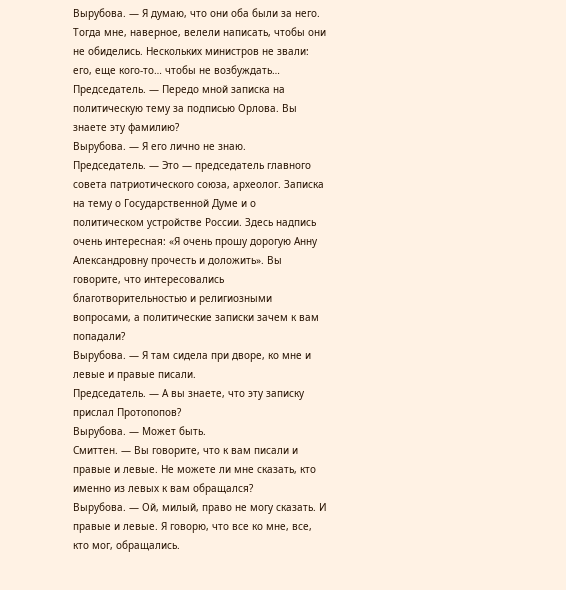Вырубова. — Я думаю, что они оба были за него. Тогда мне, наверное, велели написать, чтобы они не обиделись. Нескольких министров не звали: его, еще кого-то… чтобы не возбуждать…
Председатель. — Передо мной записка на политическую тему за подписью Орлова. Вы знаете эту фамилию?
Вырубова. — Я его лично не знаю.
Председатель. — Это — председатель главного совета патриотического союза, археолог. Записка на тему о Государственной Думе и о политическом устройстве России. Здесь надпись очень интересная: «Я очень прошу дорогую Анну Александровну прочесть и доложить». Вы говорите, что интересовались благотворительностью и религиозными вопросами, а политические записки зачем к вам попадали?
Вырубова. — Я там сидела при дворе, ко мне и левые и правые писали.
Председатель. — А вы знаете, что эту записку прислал Протопопов?
Вырубова. — Может быть.
Смиттен. — Вы говорите, что к вам писали и правые и левые. Не можете ли мне сказать, кто именно из левых к вам обращался?
Вырубова. — Ой, милый, право не могу сказать. И правые и левые. Я говорю, что все ко мне, все, кто мог, обращались.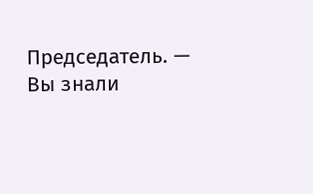Председатель. — Вы знали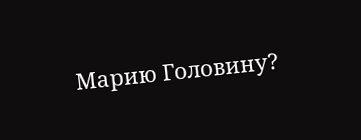Марию Головину?